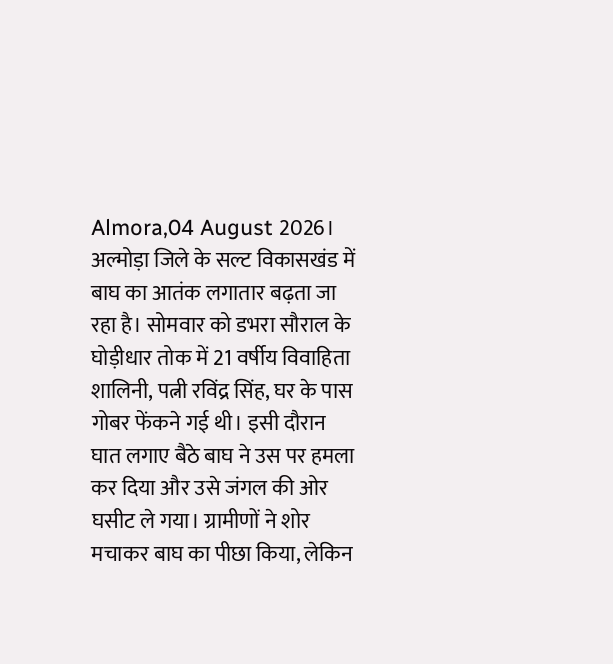Almora,04 August 2026। अल्मोड़ा जिले के सल्ट विकासखंड में बाघ का आतंक लगातार बढ़ता जा रहा है। सोमवार को डभरा सौराल के घोड़ीधार तोक में 21 वर्षीय विवाहिता शालिनी, पत्नी रविंद्र सिंह, घर के पास गोबर फेंकने गई थी। इसी दौरान घात लगाए बैठे बाघ ने उस पर हमला कर दिया और उसे जंगल की ओर घसीट ले गया। ग्रामीणों ने शोर मचाकर बाघ का पीछा किया, लेकिन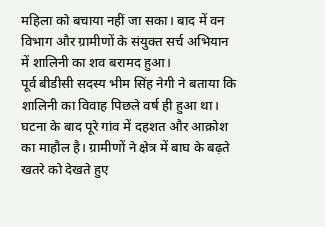महिला को बचाया नहीं जा सका। बाद में वन विभाग और ग्रामीणों के संयुक्त सर्च अभियान में शालिनी का शव बरामद हुआ।
पूर्व बीडीसी सदस्य भीम सिंह नेगी ने बताया कि शालिनी का विवाह पिछले वर्ष ही हुआ था। घटना के बाद पूरे गांव में दहशत और आक्रोश का माहौल है। ग्रामीणों ने क्षेत्र में बाघ के बढ़ते खतरे को देखते हुए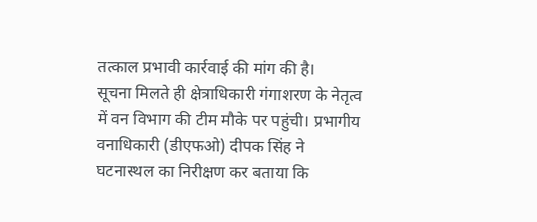तत्काल प्रभावी कार्रवाई की मांग की है।
सूचना मिलते ही क्षेत्राधिकारी गंगाशरण के नेतृत्व में वन विभाग की टीम मौके पर पहुंची। प्रभागीय वनाधिकारी (डीएफओ) दीपक सिंह ने घटनास्थल का निरीक्षण कर बताया कि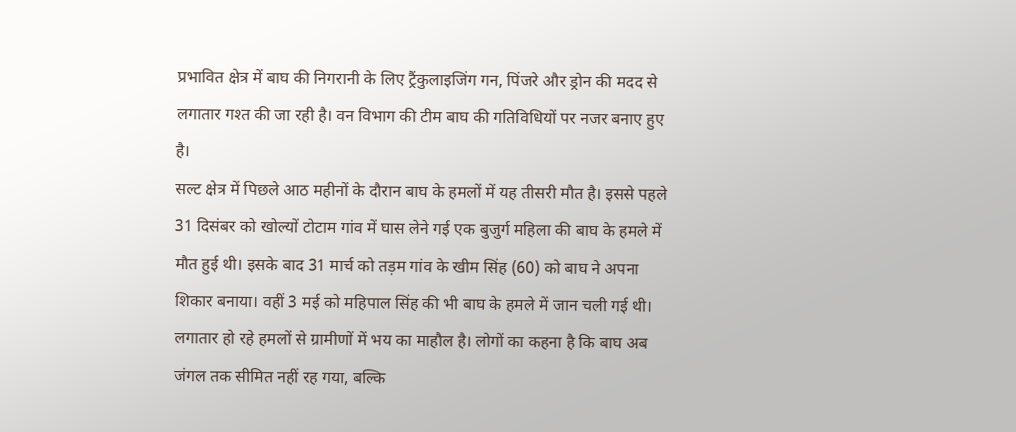प्रभावित क्षेत्र में बाघ की निगरानी के लिए ट्रैंकुलाइजिंग गन, पिंजरे और ड्रोन की मदद से लगातार गश्त की जा रही है। वन विभाग की टीम बाघ की गतिविधियों पर नजर बनाए हुए है।
सल्ट क्षेत्र में पिछले आठ महीनों के दौरान बाघ के हमलों में यह तीसरी मौत है। इससे पहले 31 दिसंबर को खोल्यों टोटाम गांव में घास लेने गई एक बुजुर्ग महिला की बाघ के हमले में मौत हुई थी। इसके बाद 31 मार्च को तड़म गांव के खीम सिंह (60) को बाघ ने अपना शिकार बनाया। वहीं 3 मई को महिपाल सिंह की भी बाघ के हमले में जान चली गई थी।
लगातार हो रहे हमलों से ग्रामीणों में भय का माहौल है। लोगों का कहना है कि बाघ अब जंगल तक सीमित नहीं रह गया, बल्कि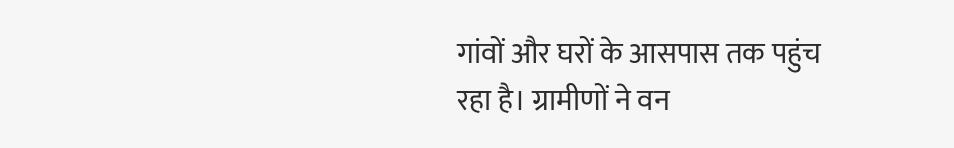गांवों और घरों के आसपास तक पहुंच रहा है। ग्रामीणों ने वन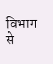विभाग से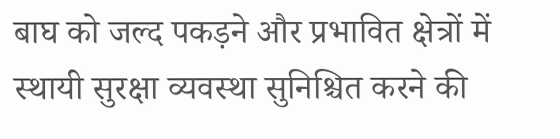बाघ को जल्द पकड़ने और प्रभावित क्षेत्रों में स्थायी सुरक्षा व्यवस्था सुनिश्चित करने की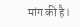मांग की है।